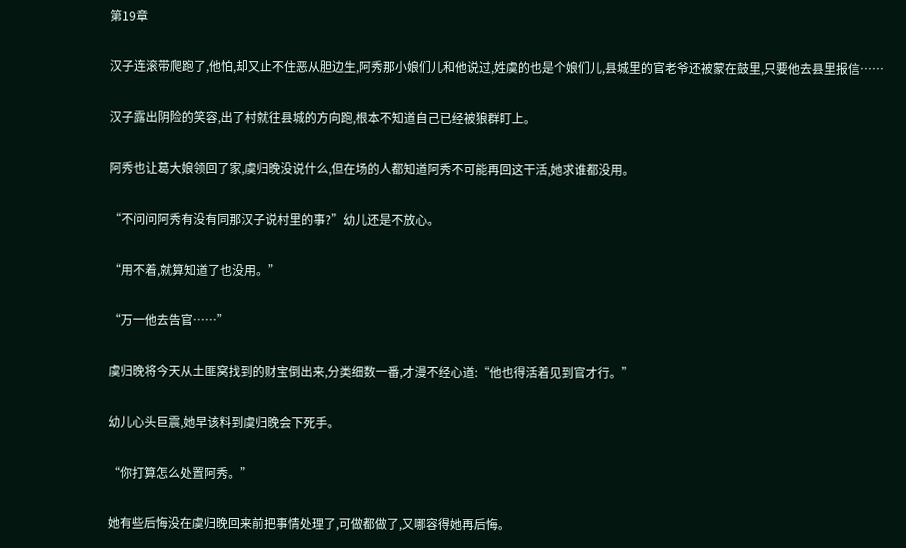第19章

汉子连滚带爬跑了,他怕,却又止不住恶从胆边生,阿秀那小娘们儿和他说过,姓虞的也是个娘们儿,县城里的官老爷还被蒙在鼓里,只要他去县里报信……

汉子露出阴险的笑容,出了村就往县城的方向跑,根本不知道自己已经被狼群盯上。

阿秀也让葛大娘领回了家,虞归晚没说什么,但在场的人都知道阿秀不可能再回这干活,她求谁都没用。

“不问问阿秀有没有同那汉子说村里的事?”幼儿还是不放心。

“用不着,就算知道了也没用。”

“万一他去告官……”

虞归晚将今天从土匪窝找到的财宝倒出来,分类细数一番,才漫不经心道:“他也得活着见到官才行。”

幼儿心头巨震,她早该料到虞归晚会下死手。

“你打算怎么处置阿秀。”

她有些后悔没在虞归晚回来前把事情处理了,可做都做了,又哪容得她再后悔。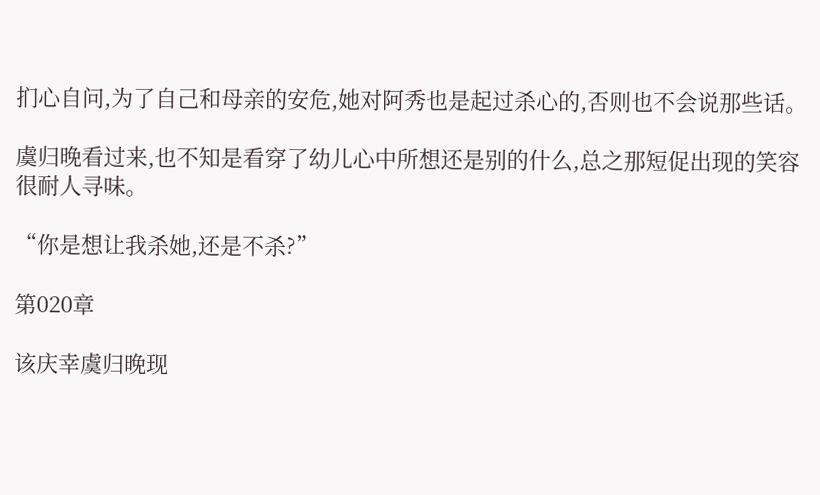扪心自问,为了自己和母亲的安危,她对阿秀也是起过杀心的,否则也不会说那些话。

虞归晚看过来,也不知是看穿了幼儿心中所想还是别的什么,总之那短促出现的笑容很耐人寻味。

“你是想让我杀她,还是不杀?”

第020章

该庆幸虞归晚现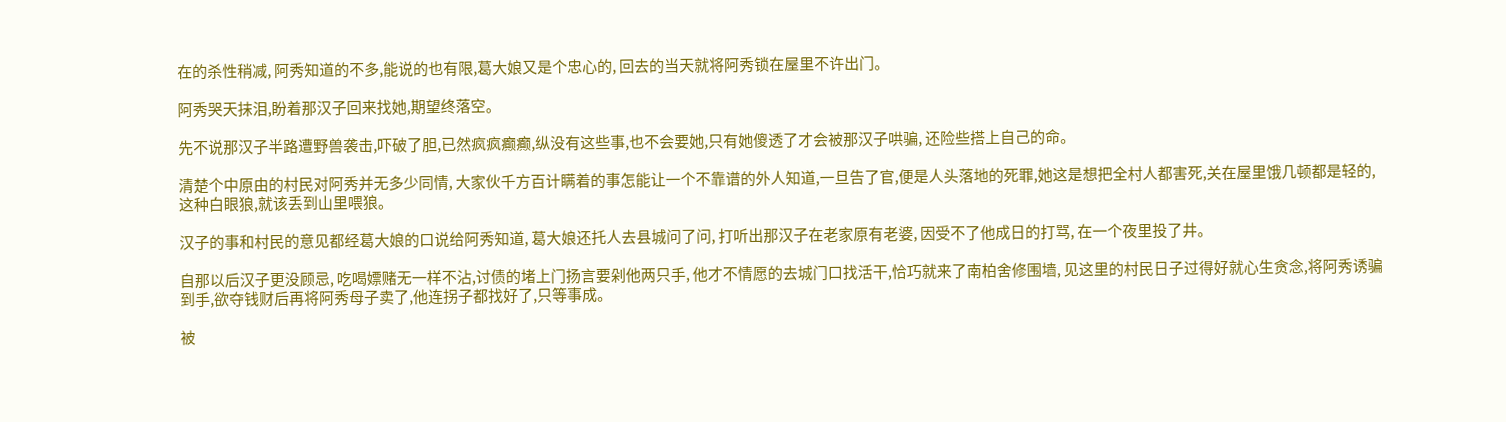在的杀性稍减, 阿秀知道的不多,能说的也有限,葛大娘又是个忠心的, 回去的当天就将阿秀锁在屋里不许出门。

阿秀哭天抹泪,盼着那汉子回来找她,期望终落空。

先不说那汉子半路遭野兽袭击,吓破了胆,已然疯疯癫癫,纵没有这些事,也不会要她,只有她傻透了才会被那汉子哄骗, 还险些搭上自己的命。

清楚个中原由的村民对阿秀并无多少同情, 大家伙千方百计瞒着的事怎能让一个不靠谱的外人知道,一旦告了官,便是人头落地的死罪,她这是想把全村人都害死,关在屋里饿几顿都是轻的, 这种白眼狼,就该丢到山里喂狼。

汉子的事和村民的意见都经葛大娘的口说给阿秀知道, 葛大娘还托人去县城问了问, 打听出那汉子在老家原有老婆, 因受不了他成日的打骂, 在一个夜里投了井。

自那以后汉子更没顾忌, 吃喝嫖赌无一样不沾,讨债的堵上门扬言要剁他两只手, 他才不情愿的去城门口找活干,恰巧就来了南柏舍修围墙, 见这里的村民日子过得好就心生贪念,将阿秀诱骗到手,欲夺钱财后再将阿秀母子卖了,他连拐子都找好了,只等事成。

被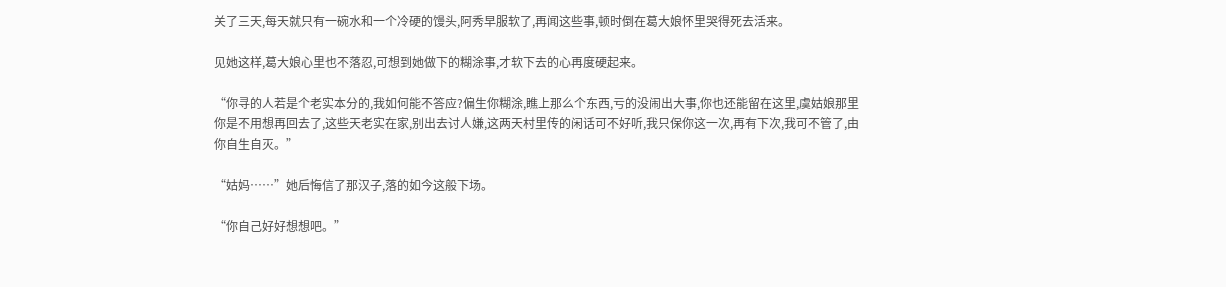关了三天,每天就只有一碗水和一个冷硬的馒头,阿秀早服软了,再闻这些事,顿时倒在葛大娘怀里哭得死去活来。

见她这样,葛大娘心里也不落忍,可想到她做下的糊涂事,才软下去的心再度硬起来。

“你寻的人若是个老实本分的,我如何能不答应?偏生你糊涂,瞧上那么个东西,亏的没闹出大事,你也还能留在这里,虞姑娘那里你是不用想再回去了,这些天老实在家,别出去讨人嫌,这两天村里传的闲话可不好听,我只保你这一次,再有下次,我可不管了,由你自生自灭。”

“姑妈……”她后悔信了那汉子,落的如今这般下场。

“你自己好好想想吧。”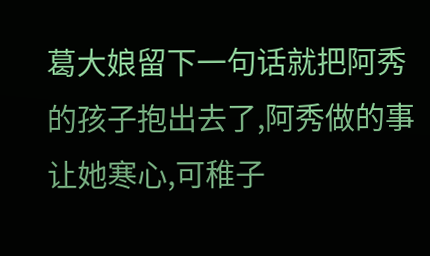葛大娘留下一句话就把阿秀的孩子抱出去了,阿秀做的事让她寒心,可稚子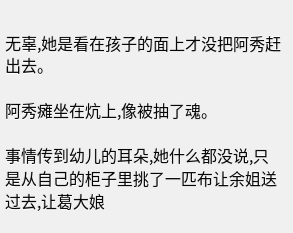无辜,她是看在孩子的面上才没把阿秀赶出去。

阿秀瘫坐在炕上,像被抽了魂。

事情传到幼儿的耳朵,她什么都没说,只是从自己的柜子里挑了一匹布让余姐送过去,让葛大娘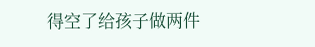得空了给孩子做两件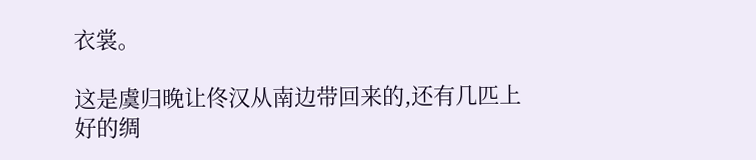衣裳。

这是虞归晚让佟汉从南边带回来的,还有几匹上好的绸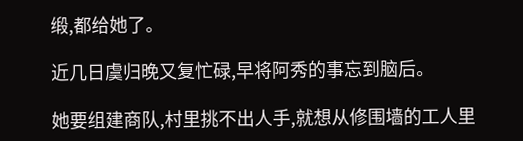缎,都给她了。

近几日虞归晚又复忙碌,早将阿秀的事忘到脑后。

她要组建商队,村里挑不出人手,就想从修围墙的工人里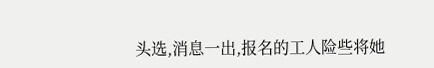头选,消息一出,报名的工人险些将她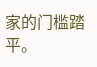家的门槛踏平。